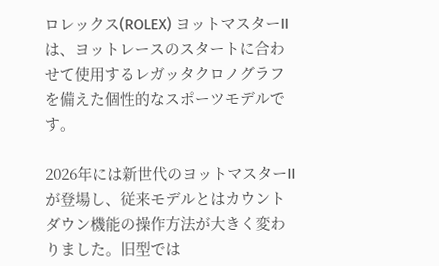ロレックス(ROLEX) ヨットマスターIIは、ヨットレースのスタートに合わせて使用するレガッタクロノグラフを備えた個性的なスポーツモデルです。

2026年には新世代のヨットマスターIIが登場し、従来モデルとはカウントダウン機能の操作方法が大きく変わりました。旧型では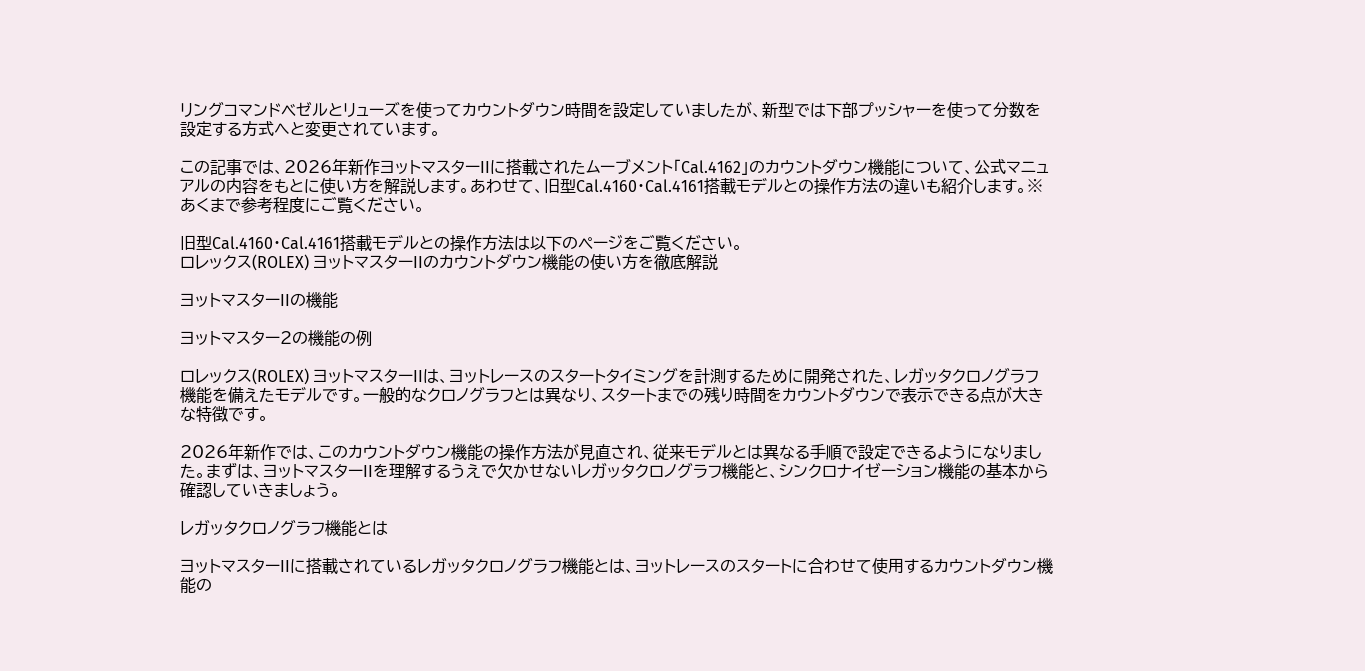リングコマンドベゼルとリューズを使ってカウントダウン時間を設定していましたが、新型では下部プッシャーを使って分数を設定する方式へと変更されています。

この記事では、2026年新作ヨットマスターIIに搭載されたムーブメント「Cal.4162」のカウントダウン機能について、公式マニュアルの内容をもとに使い方を解説します。あわせて、旧型Cal.4160・Cal.4161搭載モデルとの操作方法の違いも紹介します。※あくまで参考程度にご覧ください。

旧型Cal.4160・Cal.4161搭載モデルとの操作方法は以下のページをご覧ください。
ロレックス(ROLEX) ヨットマスターIIのカウントダウン機能の使い方を徹底解説

ヨットマスターIIの機能

ヨットマスター2の機能の例

ロレックス(ROLEX) ヨットマスターIIは、ヨットレースのスタートタイミングを計測するために開発された、レガッタクロノグラフ機能を備えたモデルです。一般的なクロノグラフとは異なり、スタートまでの残り時間をカウントダウンで表示できる点が大きな特徴です。

2026年新作では、このカウントダウン機能の操作方法が見直され、従来モデルとは異なる手順で設定できるようになりました。まずは、ヨットマスターIIを理解するうえで欠かせないレガッタクロノグラフ機能と、シンクロナイゼーション機能の基本から確認していきましょう。

レガッタクロノグラフ機能とは

ヨットマスターIIに搭載されているレガッタクロノグラフ機能とは、ヨットレースのスタートに合わせて使用するカウントダウン機能の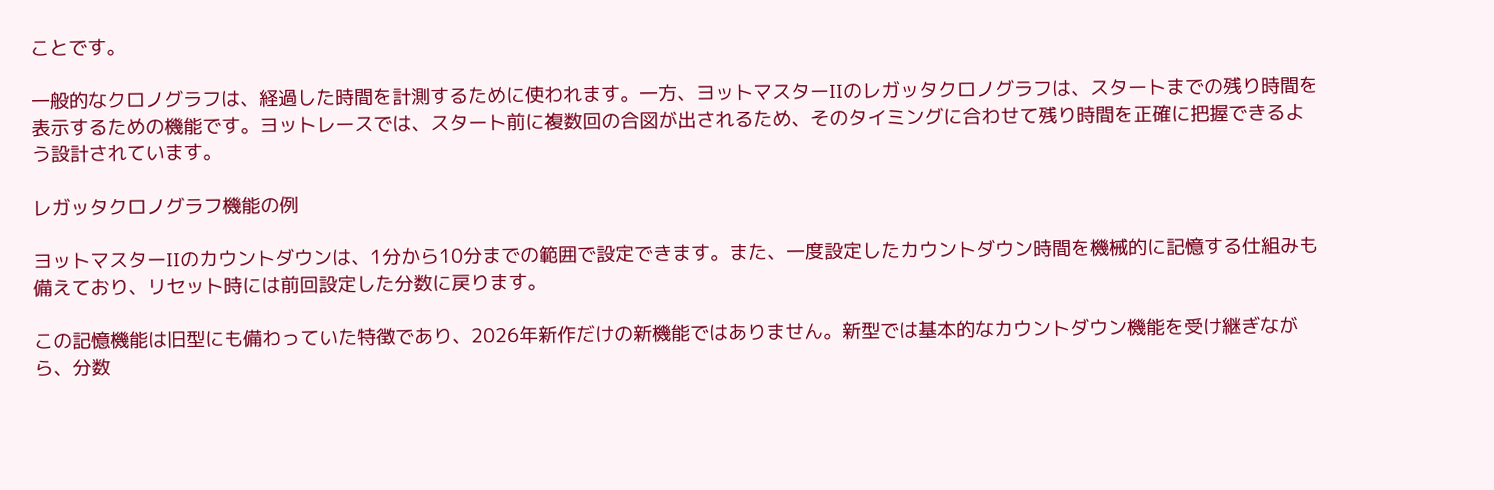ことです。

一般的なクロノグラフは、経過した時間を計測するために使われます。一方、ヨットマスターIIのレガッタクロノグラフは、スタートまでの残り時間を表示するための機能です。ヨットレースでは、スタート前に複数回の合図が出されるため、そのタイミングに合わせて残り時間を正確に把握できるよう設計されています。

レガッタクロノグラフ機能の例

ヨットマスターIIのカウントダウンは、1分から10分までの範囲で設定できます。また、一度設定したカウントダウン時間を機械的に記憶する仕組みも備えており、リセット時には前回設定した分数に戻ります。

この記憶機能は旧型にも備わっていた特徴であり、2026年新作だけの新機能ではありません。新型では基本的なカウントダウン機能を受け継ぎながら、分数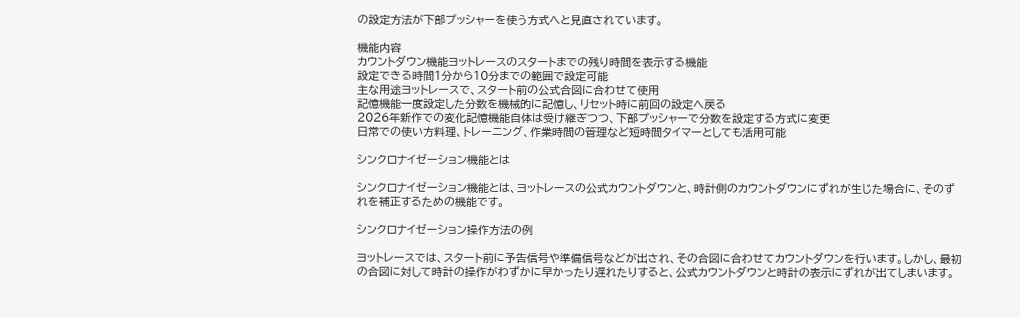の設定方法が下部プッシャーを使う方式へと見直されています。

機能内容
カウントダウン機能ヨットレースのスタートまでの残り時間を表示する機能
設定できる時間1分から10分までの範囲で設定可能
主な用途ヨットレースで、スタート前の公式合図に合わせて使用
記憶機能一度設定した分数を機械的に記憶し、リセット時に前回の設定へ戻る
2026年新作での変化記憶機能自体は受け継ぎつつ、下部プッシャーで分数を設定する方式に変更
日常での使い方料理、トレーニング、作業時間の管理など短時間タイマーとしても活用可能

シンクロナイゼーション機能とは

シンクロナイゼーション機能とは、ヨットレースの公式カウントダウンと、時計側のカウントダウンにずれが生じた場合に、そのずれを補正するための機能です。

シンクロナイゼーション操作方法の例

ヨットレースでは、スタート前に予告信号や準備信号などが出され、その合図に合わせてカウントダウンを行います。しかし、最初の合図に対して時計の操作がわずかに早かったり遅れたりすると、公式カウントダウンと時計の表示にずれが出てしまいます。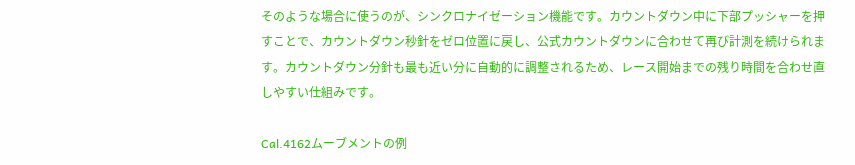そのような場合に使うのが、シンクロナイゼーション機能です。カウントダウン中に下部プッシャーを押すことで、カウントダウン秒針をゼロ位置に戻し、公式カウントダウンに合わせて再び計測を続けられます。カウントダウン分針も最も近い分に自動的に調整されるため、レース開始までの残り時間を合わせ直しやすい仕組みです。

Cal.4162ムーブメントの例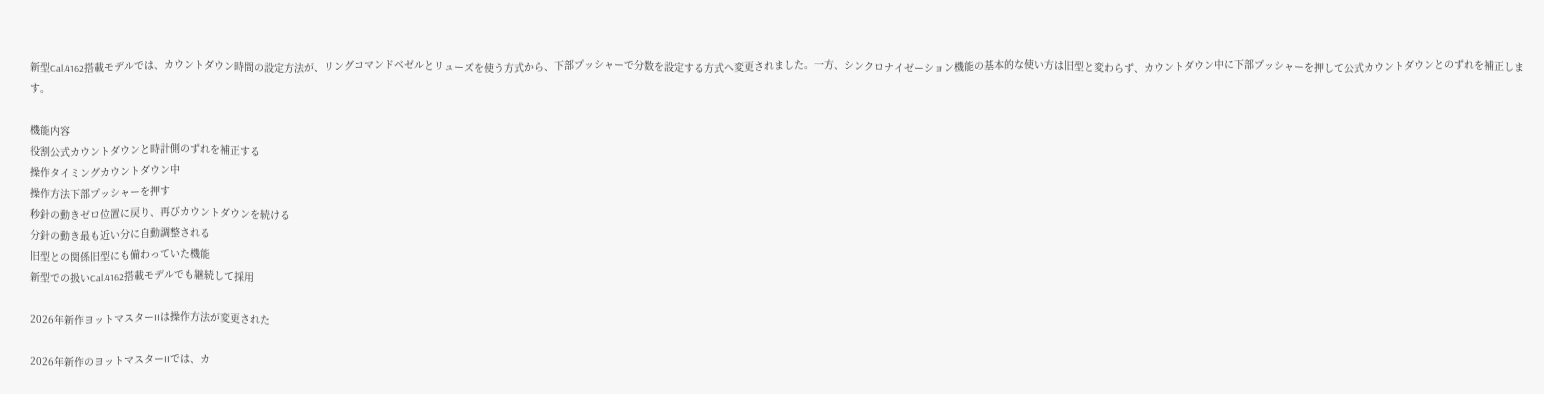新型Cal.4162搭載モデルでは、カウントダウン時間の設定方法が、リングコマンドベゼルとリューズを使う方式から、下部プッシャーで分数を設定する方式へ変更されました。一方、シンクロナイゼーション機能の基本的な使い方は旧型と変わらず、カウントダウン中に下部プッシャーを押して公式カウントダウンとのずれを補正します。

機能内容
役割公式カウントダウンと時計側のずれを補正する
操作タイミングカウントダウン中
操作方法下部プッシャーを押す
秒針の動きゼロ位置に戻り、再びカウントダウンを続ける
分針の動き最も近い分に自動調整される
旧型との関係旧型にも備わっていた機能
新型での扱いCal.4162搭載モデルでも継続して採用

2026年新作ヨットマスターIIは操作方法が変更された

2026年新作のヨットマスターIIでは、カ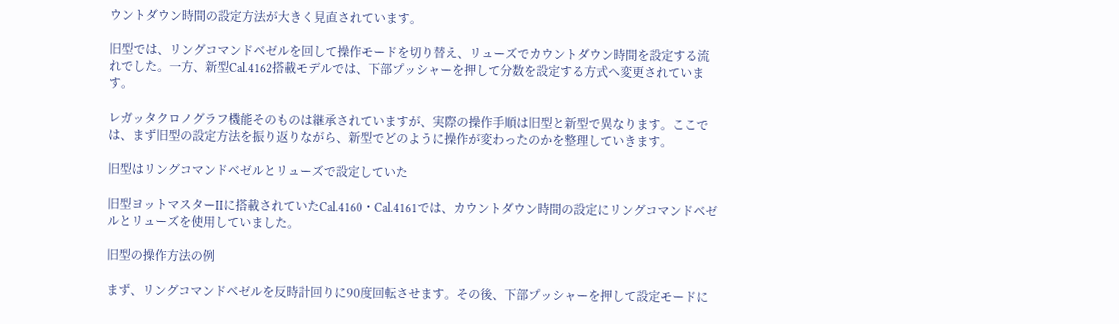ウントダウン時間の設定方法が大きく見直されています。

旧型では、リングコマンドベゼルを回して操作モードを切り替え、リューズでカウントダウン時間を設定する流れでした。一方、新型Cal.4162搭載モデルでは、下部プッシャーを押して分数を設定する方式へ変更されています。

レガッタクロノグラフ機能そのものは継承されていますが、実際の操作手順は旧型と新型で異なります。ここでは、まず旧型の設定方法を振り返りながら、新型でどのように操作が変わったのかを整理していきます。

旧型はリングコマンドベゼルとリューズで設定していた

旧型ヨットマスターIIに搭載されていたCal.4160・Cal.4161では、カウントダウン時間の設定にリングコマンドベゼルとリューズを使用していました。

旧型の操作方法の例

まず、リングコマンドベゼルを反時計回りに90度回転させます。その後、下部プッシャーを押して設定モードに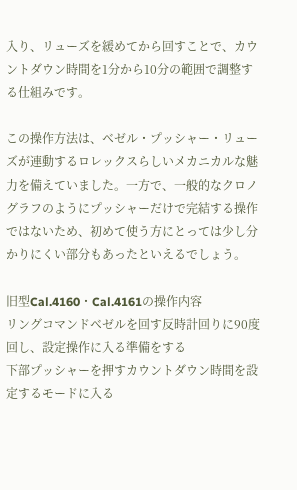入り、リューズを緩めてから回すことで、カウントダウン時間を1分から10分の範囲で調整する仕組みです。

この操作方法は、ベゼル・プッシャー・リューズが連動するロレックスらしいメカニカルな魅力を備えていました。一方で、一般的なクロノグラフのようにプッシャーだけで完結する操作ではないため、初めて使う方にとっては少し分かりにくい部分もあったといえるでしょう。

旧型Cal.4160・Cal.4161の操作内容
リングコマンドベゼルを回す反時計回りに90度回し、設定操作に入る準備をする
下部プッシャーを押すカウントダウン時間を設定するモードに入る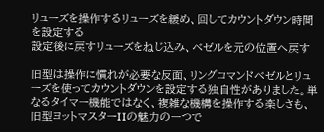リューズを操作するリューズを緩め、回してカウントダウン時間を設定する
設定後に戻すリューズをねじ込み、ベゼルを元の位置へ戻す

旧型は操作に慣れが必要な反面、リングコマンドベゼルとリューズを使ってカウントダウンを設定する独自性がありました。単なるタイマー機能ではなく、複雑な機構を操作する楽しさも、旧型ヨットマスターIIの魅力の一つで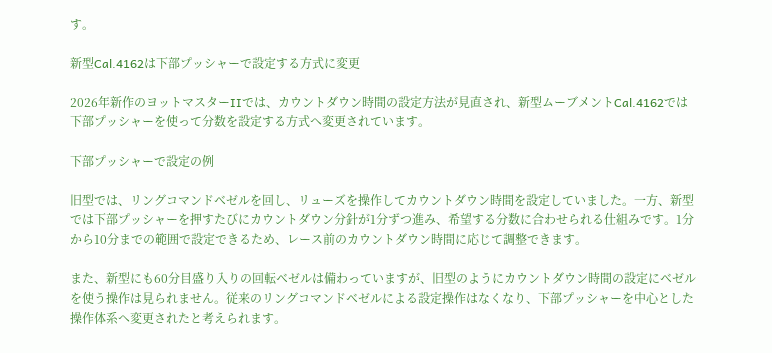す。

新型Cal.4162は下部プッシャーで設定する方式に変更

2026年新作のヨットマスターIIでは、カウントダウン時間の設定方法が見直され、新型ムーブメントCal.4162では下部プッシャーを使って分数を設定する方式へ変更されています。

下部プッシャーで設定の例

旧型では、リングコマンドベゼルを回し、リューズを操作してカウントダウン時間を設定していました。一方、新型では下部プッシャーを押すたびにカウントダウン分針が1分ずつ進み、希望する分数に合わせられる仕組みです。1分から10分までの範囲で設定できるため、レース前のカウントダウン時間に応じて調整できます。

また、新型にも60分目盛り入りの回転ベゼルは備わっていますが、旧型のようにカウントダウン時間の設定にベゼルを使う操作は見られません。従来のリングコマンドベゼルによる設定操作はなくなり、下部プッシャーを中心とした操作体系へ変更されたと考えられます。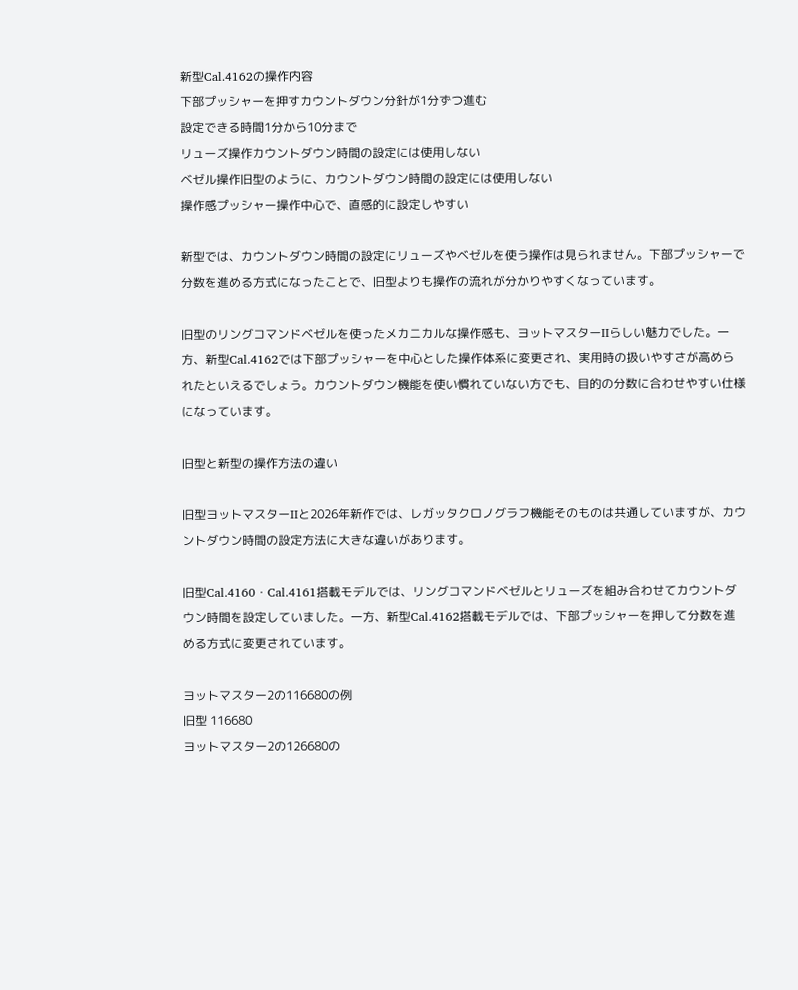新型Cal.4162の操作内容
下部プッシャーを押すカウントダウン分針が1分ずつ進む
設定できる時間1分から10分まで
リューズ操作カウントダウン時間の設定には使用しない
ベゼル操作旧型のように、カウントダウン時間の設定には使用しない
操作感プッシャー操作中心で、直感的に設定しやすい

新型では、カウントダウン時間の設定にリューズやベゼルを使う操作は見られません。下部プッシャーで分数を進める方式になったことで、旧型よりも操作の流れが分かりやすくなっています。

旧型のリングコマンドベゼルを使ったメカニカルな操作感も、ヨットマスターIIらしい魅力でした。一方、新型Cal.4162では下部プッシャーを中心とした操作体系に変更され、実用時の扱いやすさが高められたといえるでしょう。カウントダウン機能を使い慣れていない方でも、目的の分数に合わせやすい仕様になっています。

旧型と新型の操作方法の違い

旧型ヨットマスターIIと2026年新作では、レガッタクロノグラフ機能そのものは共通していますが、カウントダウン時間の設定方法に大きな違いがあります。

旧型Cal.4160・Cal.4161搭載モデルでは、リングコマンドベゼルとリューズを組み合わせてカウントダウン時間を設定していました。一方、新型Cal.4162搭載モデルでは、下部プッシャーを押して分数を進める方式に変更されています。

ヨットマスター2の116680の例
旧型 116680
ヨットマスター2の126680の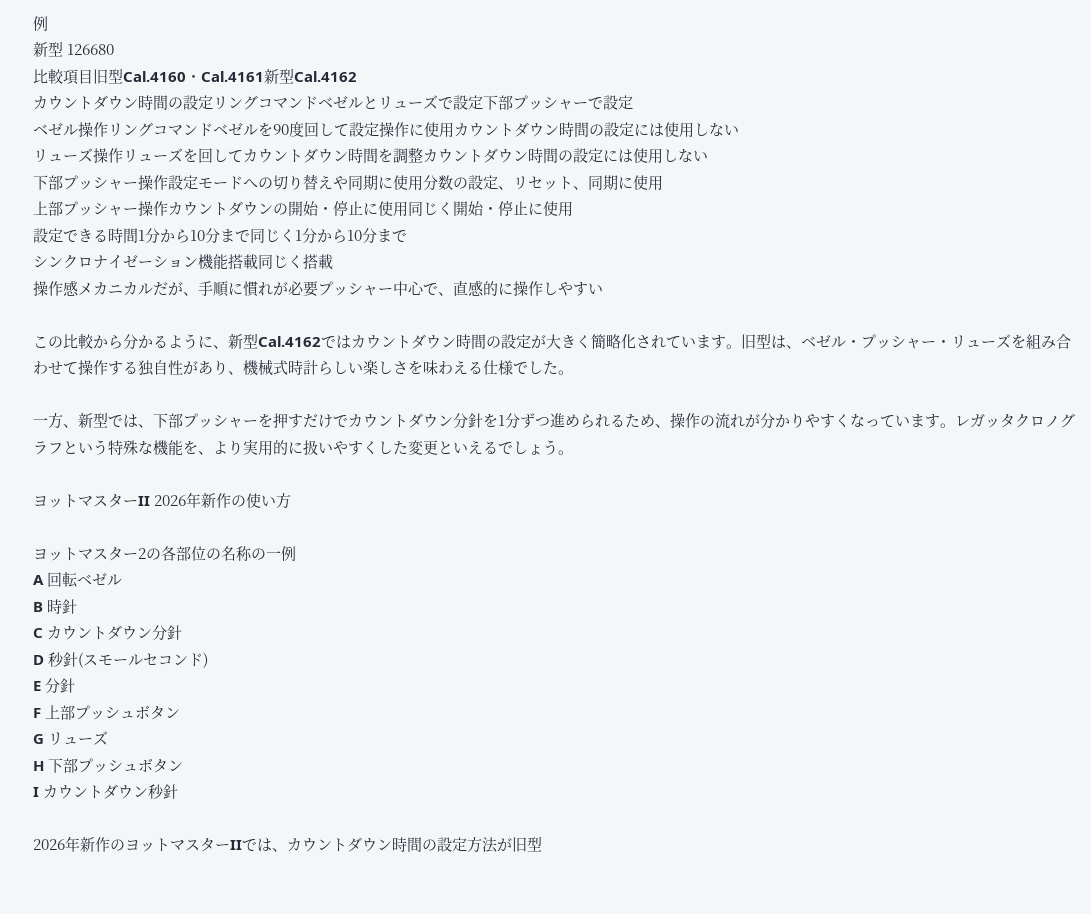例
新型 126680
比較項目旧型Cal.4160・Cal.4161新型Cal.4162
カウントダウン時間の設定リングコマンドベゼルとリューズで設定下部プッシャーで設定
ベゼル操作リングコマンドベゼルを90度回して設定操作に使用カウントダウン時間の設定には使用しない
リューズ操作リューズを回してカウントダウン時間を調整カウントダウン時間の設定には使用しない
下部プッシャー操作設定モードへの切り替えや同期に使用分数の設定、リセット、同期に使用
上部プッシャー操作カウントダウンの開始・停止に使用同じく開始・停止に使用
設定できる時間1分から10分まで同じく1分から10分まで
シンクロナイゼーション機能搭載同じく搭載
操作感メカニカルだが、手順に慣れが必要プッシャー中心で、直感的に操作しやすい

この比較から分かるように、新型Cal.4162ではカウントダウン時間の設定が大きく簡略化されています。旧型は、ベゼル・プッシャー・リューズを組み合わせて操作する独自性があり、機械式時計らしい楽しさを味わえる仕様でした。

一方、新型では、下部プッシャーを押すだけでカウントダウン分針を1分ずつ進められるため、操作の流れが分かりやすくなっています。レガッタクロノグラフという特殊な機能を、より実用的に扱いやすくした変更といえるでしょう。

ヨットマスターII 2026年新作の使い方

ヨットマスター2の各部位の名称の一例
A 回転ベゼル
B 時針
C カウントダウン分針
D 秒針(スモールセコンド)
E 分針
F 上部プッシュボタン
G リューズ
H 下部プッシュボタン
I カウントダウン秒針

2026年新作のヨットマスターIIでは、カウントダウン時間の設定方法が旧型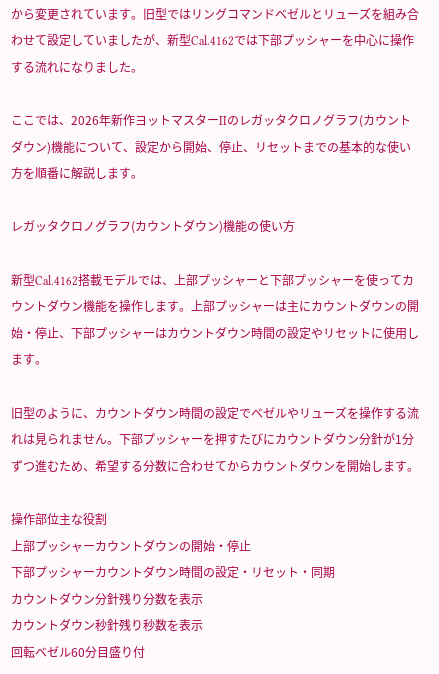から変更されています。旧型ではリングコマンドベゼルとリューズを組み合わせて設定していましたが、新型Cal.4162では下部プッシャーを中心に操作する流れになりました。

ここでは、2026年新作ヨットマスターIIのレガッタクロノグラフ(カウントダウン)機能について、設定から開始、停止、リセットまでの基本的な使い方を順番に解説します。

レガッタクロノグラフ(カウントダウン)機能の使い方

新型Cal.4162搭載モデルでは、上部プッシャーと下部プッシャーを使ってカウントダウン機能を操作します。上部プッシャーは主にカウントダウンの開始・停止、下部プッシャーはカウントダウン時間の設定やリセットに使用します。

旧型のように、カウントダウン時間の設定でベゼルやリューズを操作する流れは見られません。下部プッシャーを押すたびにカウントダウン分針が1分ずつ進むため、希望する分数に合わせてからカウントダウンを開始します。

操作部位主な役割
上部プッシャーカウントダウンの開始・停止
下部プッシャーカウントダウン時間の設定・リセット・同期
カウントダウン分針残り分数を表示
カウントダウン秒針残り秒数を表示
回転ベゼル60分目盛り付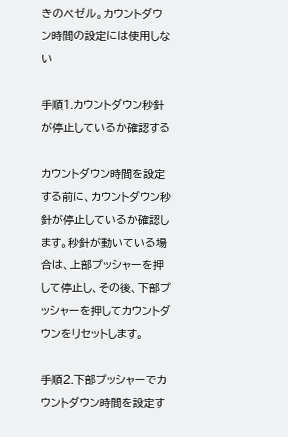きのベゼル。カウントダウン時間の設定には使用しない

手順1.カウントダウン秒針が停止しているか確認する

カウントダウン時間を設定する前に、カウントダウン秒針が停止しているか確認します。秒針が動いている場合は、上部プッシャーを押して停止し、その後、下部プッシャーを押してカウントダウンをリセットします。

手順2.下部プッシャーでカウントダウン時間を設定す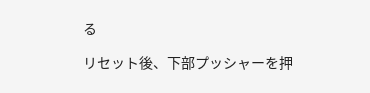る

リセット後、下部プッシャーを押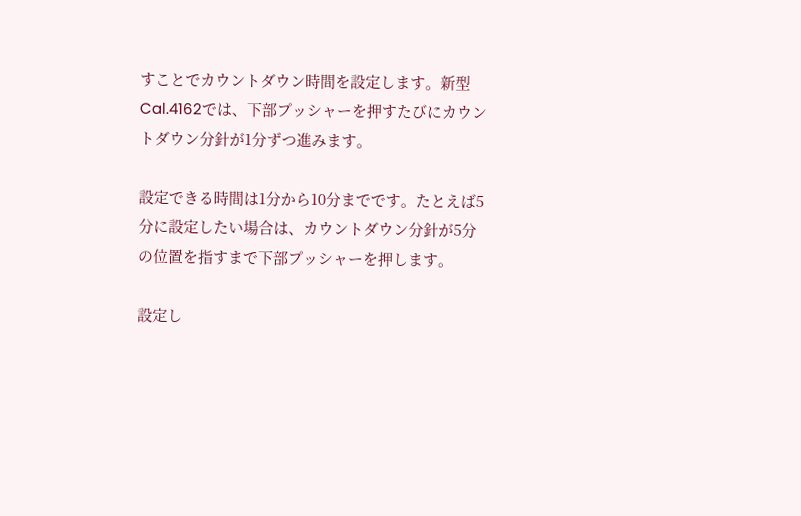すことでカウントダウン時間を設定します。新型Cal.4162では、下部プッシャーを押すたびにカウントダウン分針が1分ずつ進みます。

設定できる時間は1分から10分までです。たとえば5分に設定したい場合は、カウントダウン分針が5分の位置を指すまで下部プッシャーを押します。

設定し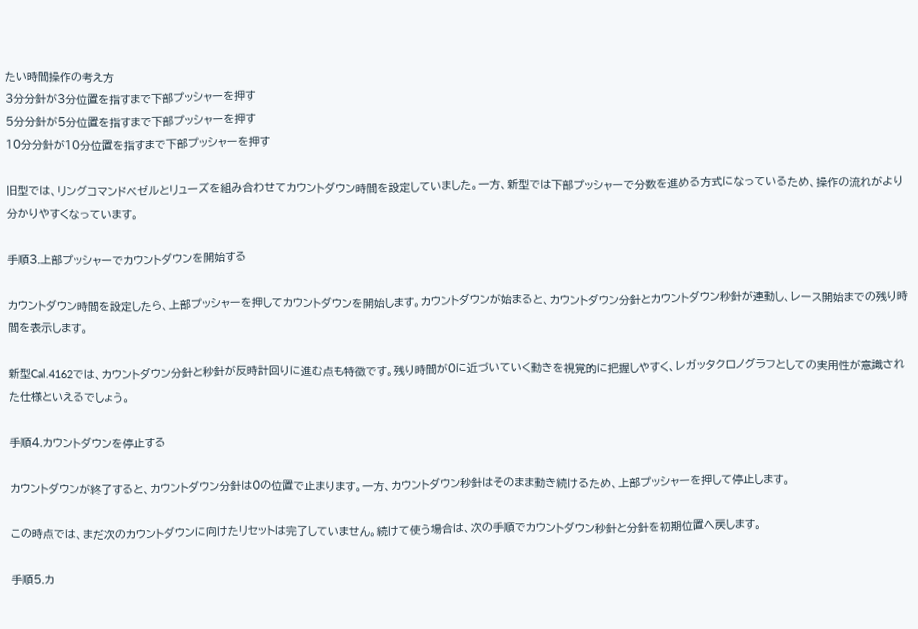たい時間操作の考え方
3分分針が3分位置を指すまで下部プッシャーを押す
5分分針が5分位置を指すまで下部プッシャーを押す
10分分針が10分位置を指すまで下部プッシャーを押す

旧型では、リングコマンドベゼルとリューズを組み合わせてカウントダウン時間を設定していました。一方、新型では下部プッシャーで分数を進める方式になっているため、操作の流れがより分かりやすくなっています。

手順3.上部プッシャーでカウントダウンを開始する

カウントダウン時間を設定したら、上部プッシャーを押してカウントダウンを開始します。カウントダウンが始まると、カウントダウン分針とカウントダウン秒針が連動し、レース開始までの残り時間を表示します。

新型Cal.4162では、カウントダウン分針と秒針が反時計回りに進む点も特徴です。残り時間が0に近づいていく動きを視覚的に把握しやすく、レガッタクロノグラフとしての実用性が意識された仕様といえるでしょう。

手順4.カウントダウンを停止する

カウントダウンが終了すると、カウントダウン分針は0の位置で止まります。一方、カウントダウン秒針はそのまま動き続けるため、上部プッシャーを押して停止します。

この時点では、まだ次のカウントダウンに向けたリセットは完了していません。続けて使う場合は、次の手順でカウントダウン秒針と分針を初期位置へ戻します。

手順5.カ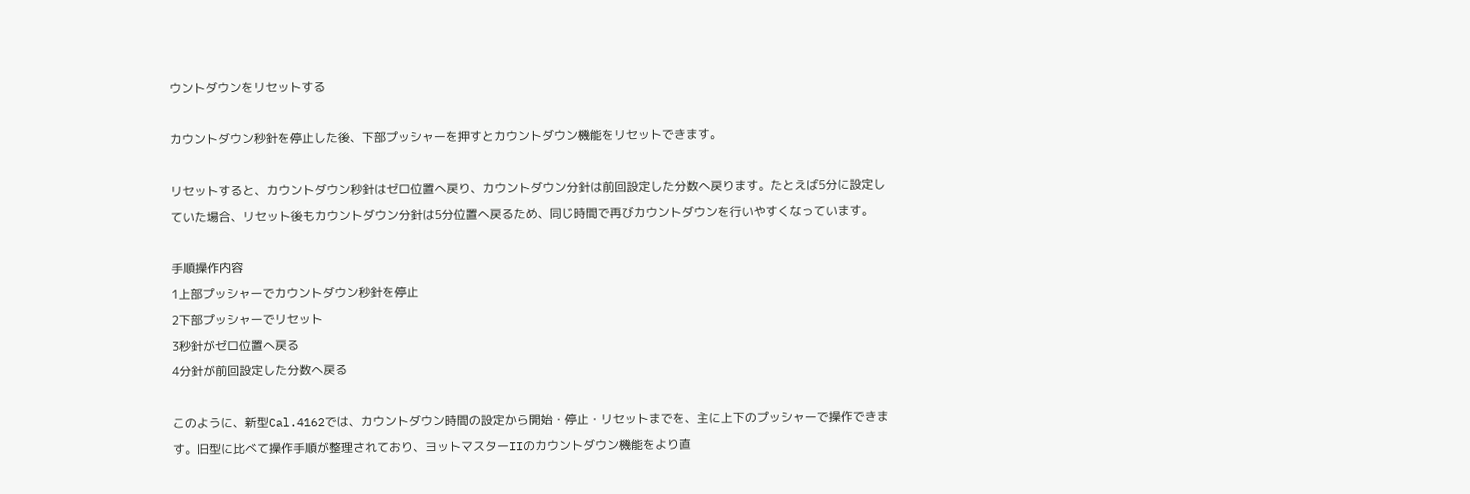ウントダウンをリセットする

カウントダウン秒針を停止した後、下部プッシャーを押すとカウントダウン機能をリセットできます。

リセットすると、カウントダウン秒針はゼロ位置へ戻り、カウントダウン分針は前回設定した分数へ戻ります。たとえば5分に設定していた場合、リセット後もカウントダウン分針は5分位置へ戻るため、同じ時間で再びカウントダウンを行いやすくなっています。

手順操作内容
1上部プッシャーでカウントダウン秒針を停止
2下部プッシャーでリセット
3秒針がゼロ位置へ戻る
4分針が前回設定した分数へ戻る

このように、新型Cal.4162では、カウントダウン時間の設定から開始・停止・リセットまでを、主に上下のプッシャーで操作できます。旧型に比べて操作手順が整理されており、ヨットマスターIIのカウントダウン機能をより直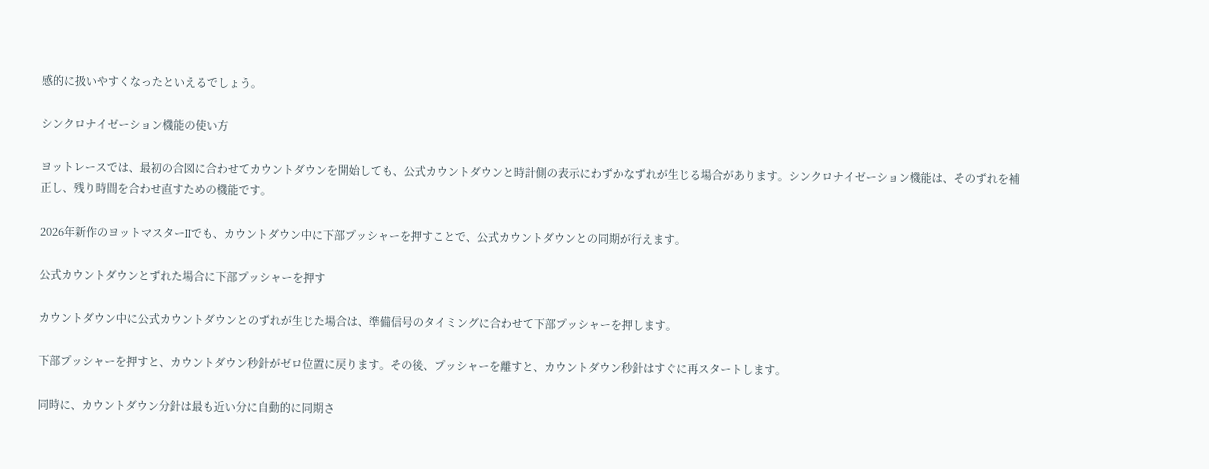感的に扱いやすくなったといえるでしょう。

シンクロナイゼーション機能の使い方

ヨットレースでは、最初の合図に合わせてカウントダウンを開始しても、公式カウントダウンと時計側の表示にわずかなずれが生じる場合があります。シンクロナイゼーション機能は、そのずれを補正し、残り時間を合わせ直すための機能です。

2026年新作のヨットマスターIIでも、カウントダウン中に下部プッシャーを押すことで、公式カウントダウンとの同期が行えます。

公式カウントダウンとずれた場合に下部プッシャーを押す

カウントダウン中に公式カウントダウンとのずれが生じた場合は、準備信号のタイミングに合わせて下部プッシャーを押します。

下部プッシャーを押すと、カウントダウン秒針がゼロ位置に戻ります。その後、プッシャーを離すと、カウントダウン秒針はすぐに再スタートします。

同時に、カウントダウン分針は最も近い分に自動的に同期さ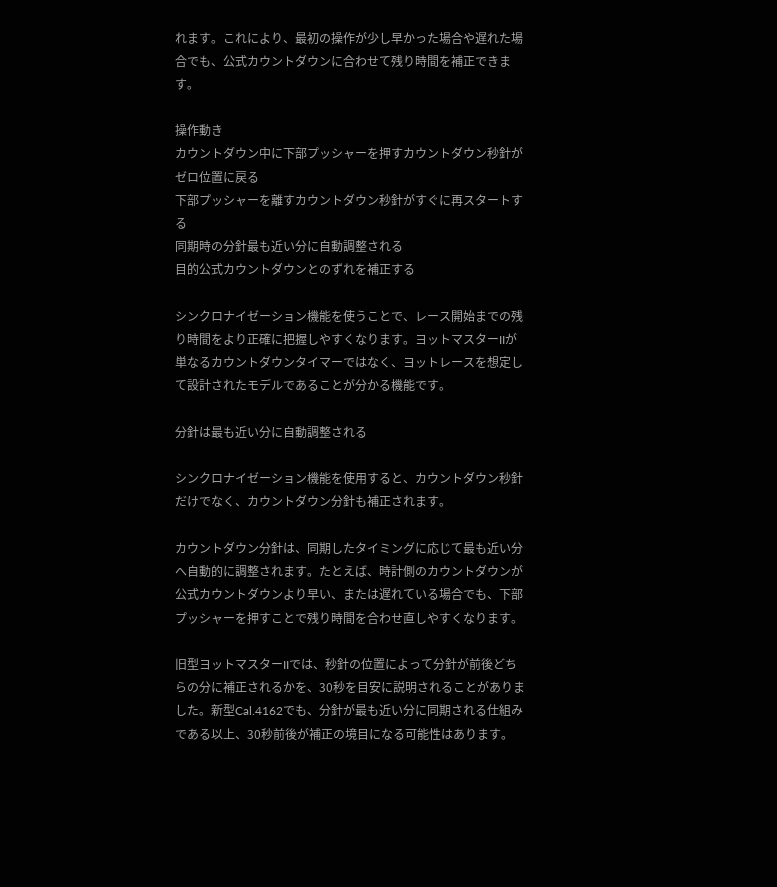れます。これにより、最初の操作が少し早かった場合や遅れた場合でも、公式カウントダウンに合わせて残り時間を補正できます。

操作動き
カウントダウン中に下部プッシャーを押すカウントダウン秒針がゼロ位置に戻る
下部プッシャーを離すカウントダウン秒針がすぐに再スタートする
同期時の分針最も近い分に自動調整される
目的公式カウントダウンとのずれを補正する

シンクロナイゼーション機能を使うことで、レース開始までの残り時間をより正確に把握しやすくなります。ヨットマスターIIが単なるカウントダウンタイマーではなく、ヨットレースを想定して設計されたモデルであることが分かる機能です。

分針は最も近い分に自動調整される

シンクロナイゼーション機能を使用すると、カウントダウン秒針だけでなく、カウントダウン分針も補正されます。

カウントダウン分針は、同期したタイミングに応じて最も近い分へ自動的に調整されます。たとえば、時計側のカウントダウンが公式カウントダウンより早い、または遅れている場合でも、下部プッシャーを押すことで残り時間を合わせ直しやすくなります。

旧型ヨットマスターIIでは、秒針の位置によって分針が前後どちらの分に補正されるかを、30秒を目安に説明されることがありました。新型Cal.4162でも、分針が最も近い分に同期される仕組みである以上、30秒前後が補正の境目になる可能性はあります。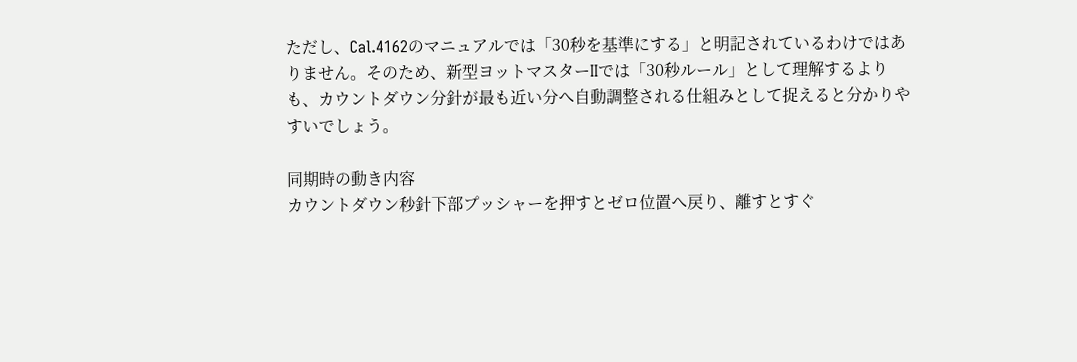ただし、Cal.4162のマニュアルでは「30秒を基準にする」と明記されているわけではありません。そのため、新型ヨットマスターIIでは「30秒ルール」として理解するよりも、カウントダウン分針が最も近い分へ自動調整される仕組みとして捉えると分かりやすいでしょう。

同期時の動き内容
カウントダウン秒針下部プッシャーを押すとゼロ位置へ戻り、離すとすぐ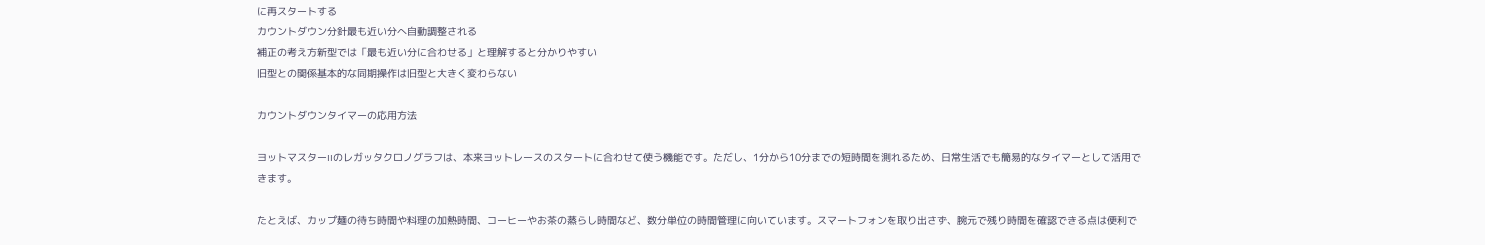に再スタートする
カウントダウン分針最も近い分へ自動調整される
補正の考え方新型では「最も近い分に合わせる」と理解すると分かりやすい
旧型との関係基本的な同期操作は旧型と大きく変わらない

カウントダウンタイマーの応用方法

ヨットマスターIIのレガッタクロノグラフは、本来ヨットレースのスタートに合わせて使う機能です。ただし、1分から10分までの短時間を測れるため、日常生活でも簡易的なタイマーとして活用できます。

たとえば、カップ麺の待ち時間や料理の加熱時間、コーヒーやお茶の蒸らし時間など、数分単位の時間管理に向いています。スマートフォンを取り出さず、腕元で残り時間を確認できる点は便利で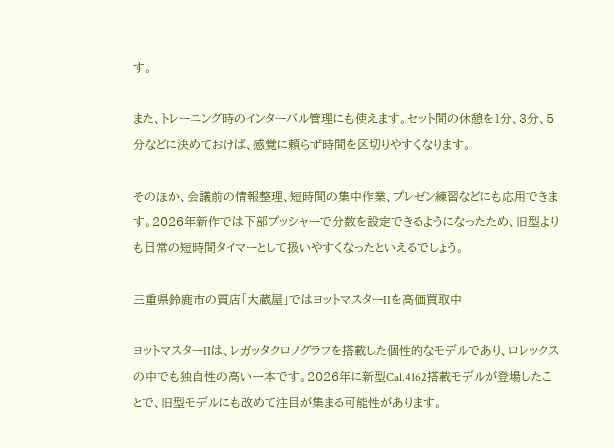す。

また、トレーニング時のインターバル管理にも使えます。セット間の休憩を1分、3分、5分などに決めておけば、感覚に頼らず時間を区切りやすくなります。

そのほか、会議前の情報整理、短時間の集中作業、プレゼン練習などにも応用できます。2026年新作では下部プッシャーで分数を設定できるようになったため、旧型よりも日常の短時間タイマーとして扱いやすくなったといえるでしょう。

三重県鈴鹿市の質店「大蔵屋」ではヨットマスターIIを高価買取中

ヨットマスターIIは、レガッタクロノグラフを搭載した個性的なモデルであり、ロレックスの中でも独自性の高い一本です。2026年に新型Cal.4162搭載モデルが登場したことで、旧型モデルにも改めて注目が集まる可能性があります。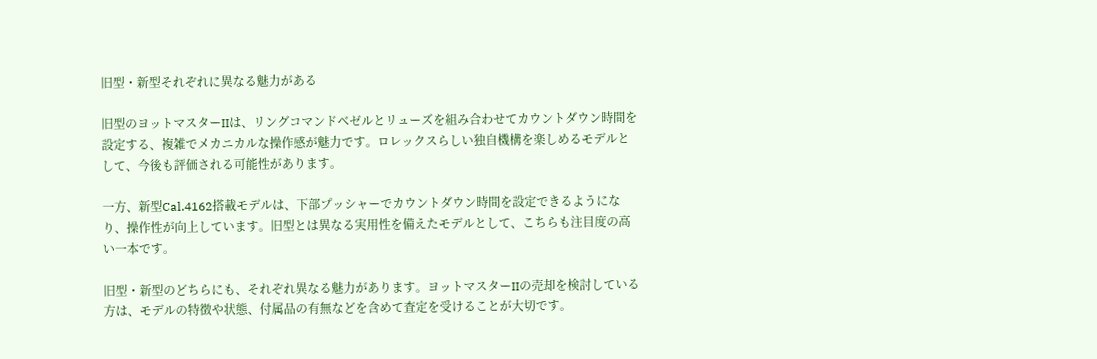旧型・新型それぞれに異なる魅力がある

旧型のヨットマスターIIは、リングコマンドベゼルとリューズを組み合わせてカウントダウン時間を設定する、複雑でメカニカルな操作感が魅力です。ロレックスらしい独自機構を楽しめるモデルとして、今後も評価される可能性があります。

一方、新型Cal.4162搭載モデルは、下部プッシャーでカウントダウン時間を設定できるようになり、操作性が向上しています。旧型とは異なる実用性を備えたモデルとして、こちらも注目度の高い一本です。

旧型・新型のどちらにも、それぞれ異なる魅力があります。ヨットマスターIIの売却を検討している方は、モデルの特徴や状態、付属品の有無などを含めて査定を受けることが大切です。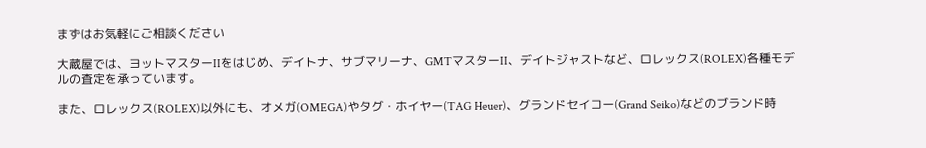まずはお気軽にご相談ください

大蔵屋では、ヨットマスターIIをはじめ、デイトナ、サブマリーナ、GMTマスターII、デイトジャストなど、ロレックス(ROLEX)各種モデルの査定を承っています。

また、ロレックス(ROLEX)以外にも、オメガ(OMEGA)やタグ・ホイヤー(TAG Heuer)、グランドセイコー(Grand Seiko)などのブランド時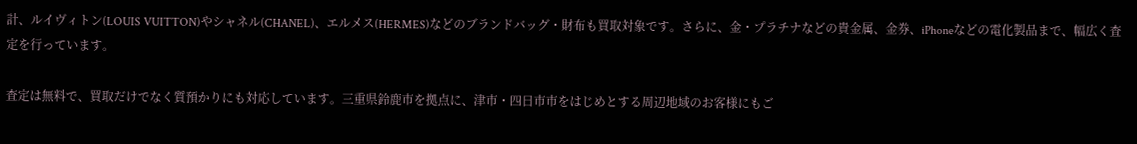計、ルイヴィトン(LOUIS VUITTON)やシャネル(CHANEL)、エルメス(HERMES)などのブランドバッグ・財布も買取対象です。さらに、金・プラチナなどの貴金属、金券、iPhoneなどの電化製品まで、幅広く査定を行っています。

査定は無料で、買取だけでなく質預かりにも対応しています。三重県鈴鹿市を拠点に、津市・四日市市をはじめとする周辺地域のお客様にもご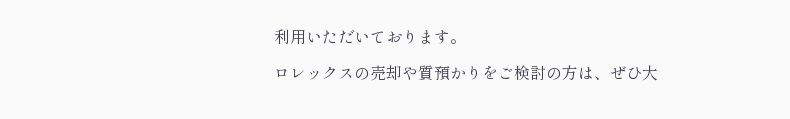利用いただいております。

ロレックスの売却や質預かりをご検討の方は、ぜひ大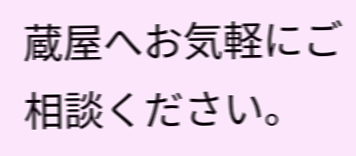蔵屋へお気軽にご相談ください。